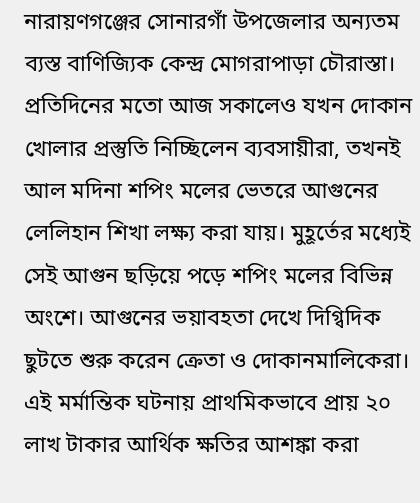নারায়ণগঞ্জের সোনারগাঁ উপজেলার অন্যতম ব্যস্ত বাণিজ্যিক কেন্দ্র মোগরাপাড়া চৌরাস্তা। প্রতিদিনের মতো আজ সকালেও যখন দোকান খোলার প্রস্তুতি নিচ্ছিলেন ব্যবসায়ীরা, তখনই আল মদিনা শপিং মলের ভেতরে আগুনের লেলিহান শিখা লক্ষ্য করা যায়। মুহূর্তের মধ্যেই সেই আগুন ছড়িয়ে পড়ে শপিং মলের বিভিন্ন অংশে। আগুনের ভয়াবহতা দেখে দিগ্বিদিক ছুটতে শুরু করেন ক্রেতা ও দোকানমালিকেরা। এই মর্মান্তিক ঘটনায় প্রাথমিকভাবে প্রায় ২০ লাখ টাকার আর্থিক ক্ষতির আশঙ্কা করা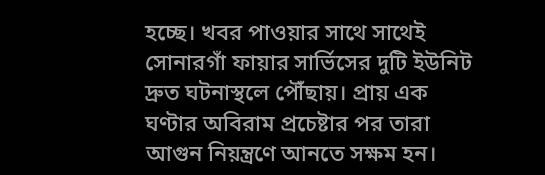হচ্ছে। খবর পাওয়ার সাথে সাথেই সোনারগাঁ ফায়ার সার্ভিসের দুটি ইউনিট দ্রুত ঘটনাস্থলে পৌঁছায়। প্রায় এক ঘণ্টার অবিরাম প্রচেষ্টার পর তারা আগুন নিয়ন্ত্রণে আনতে সক্ষম হন।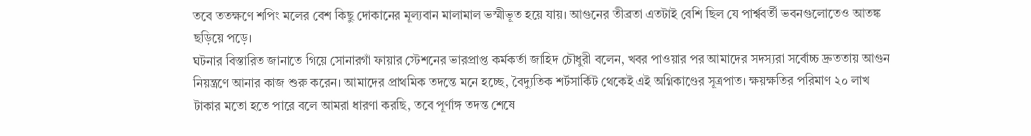তবে ততক্ষণে শপিং মলের বেশ কিছু দোকানের মূল্যবান মালামাল ভস্মীভূত হয়ে যায়। আগুনের তীব্রতা এতটাই বেশি ছিল যে পার্শ্ববর্তী ভবনগুলোতেও আতঙ্ক ছড়িয়ে পড়ে।
ঘটনার বিস্তারিত জানাতে গিয়ে সোনারগাঁ ফায়ার স্টেশনের ভারপ্রাপ্ত কর্মকর্তা জাহিদ চৌধুরী বলেন, খবর পাওয়ার পর আমাদের সদস্যরা সর্বোচ্চ দ্রুততায় আগুন নিয়ন্ত্রণে আনার কাজ শুরু করেন। আমাদের প্রাথমিক তদন্তে মনে হচ্ছে, বৈদ্যুতিক শর্টসার্কিট থেকেই এই অগ্নিকাণ্ডের সূত্রপাত। ক্ষয়ক্ষতির পরিমাণ ২০ লাখ টাকার মতো হতে পারে বলে আমরা ধারণা করছি, তবে পূর্ণাঙ্গ তদন্ত শেষে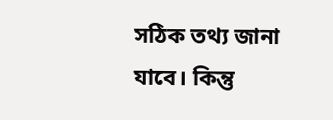সঠিক তথ্য জানা যাবে। কিন্তু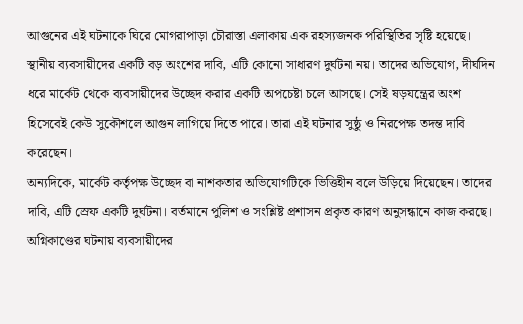আগুনের এই ঘটনাকে ঘিরে মোগরাপাড়া চৌরাস্তা এলাকায় এক রহস্যজনক পরিস্থিতির সৃষ্টি হয়েছে। স্থানীয় ব্যবসায়ীদের একটি বড় অংশের দাবি, এটি কোনো সাধারণ দুর্ঘটনা নয়। তাদের অভিযোগ, দীর্ঘদিন ধরে মার্কেট থেকে ব্যবসায়ীদের উচ্ছেদ করার একটি অপচেষ্টা চলে আসছে। সেই ষড়যন্ত্রের অংশ হিসেবেই কেউ সুকৌশলে আগুন লাগিয়ে দিতে পারে। তারা এই ঘটনার সুষ্ঠু ও নিরপেক্ষ তদন্ত দাবি করেছেন।
অন্যদিকে, মার্কেট কর্তৃপক্ষ উচ্ছেদ বা নাশকতার অভিযোগটিকে ভিত্তিহীন বলে উড়িয়ে দিয়েছেন। তাদের দাবি, এটি স্রেফ একটি দুর্ঘটনা। বর্তমানে পুলিশ ও সংশ্লিষ্ট প্রশাসন প্রকৃত কারণ অনুসন্ধানে কাজ করছে। অগ্নিকাণ্ডের ঘটনায় ব্যবসায়ীদের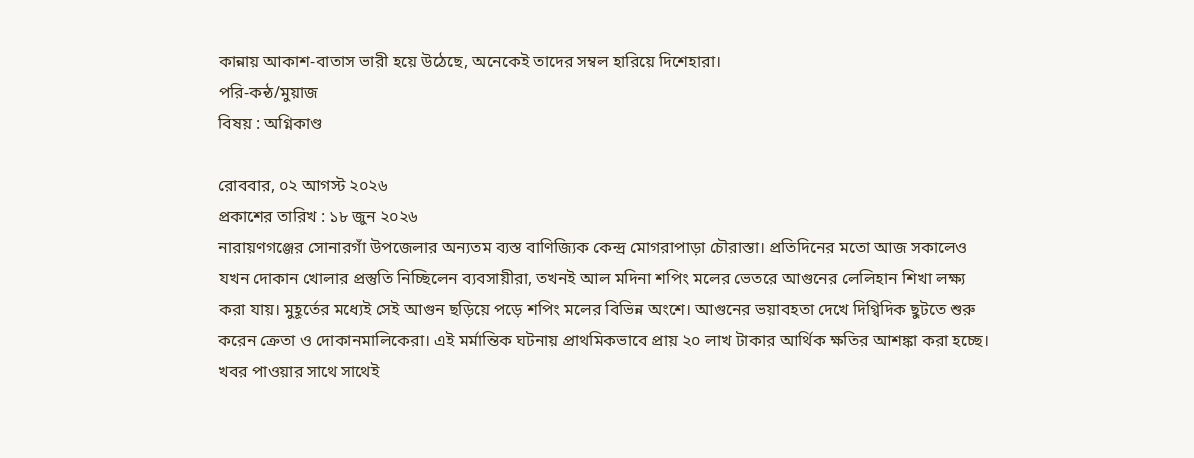কান্নায় আকাশ-বাতাস ভারী হয়ে উঠেছে, অনেকেই তাদের সম্বল হারিয়ে দিশেহারা।
পরি-কন্ঠ/মুয়াজ
বিষয় : অগ্নিকাণ্ড

রোববার, ০২ আগস্ট ২০২৬
প্রকাশের তারিখ : ১৮ জুন ২০২৬
নারায়ণগঞ্জের সোনারগাঁ উপজেলার অন্যতম ব্যস্ত বাণিজ্যিক কেন্দ্র মোগরাপাড়া চৌরাস্তা। প্রতিদিনের মতো আজ সকালেও যখন দোকান খোলার প্রস্তুতি নিচ্ছিলেন ব্যবসায়ীরা, তখনই আল মদিনা শপিং মলের ভেতরে আগুনের লেলিহান শিখা লক্ষ্য করা যায়। মুহূর্তের মধ্যেই সেই আগুন ছড়িয়ে পড়ে শপিং মলের বিভিন্ন অংশে। আগুনের ভয়াবহতা দেখে দিগ্বিদিক ছুটতে শুরু করেন ক্রেতা ও দোকানমালিকেরা। এই মর্মান্তিক ঘটনায় প্রাথমিকভাবে প্রায় ২০ লাখ টাকার আর্থিক ক্ষতির আশঙ্কা করা হচ্ছে। খবর পাওয়ার সাথে সাথেই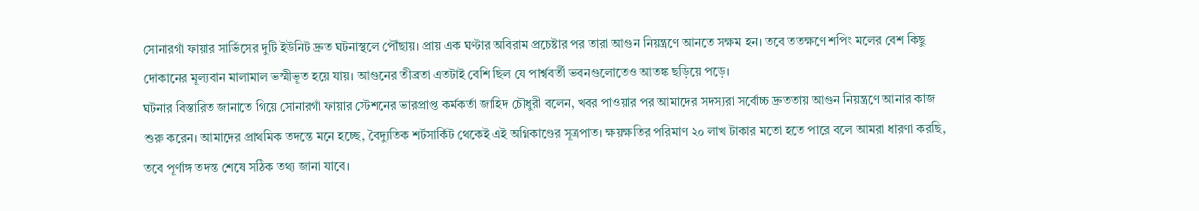সোনারগাঁ ফায়ার সার্ভিসের দুটি ইউনিট দ্রুত ঘটনাস্থলে পৌঁছায়। প্রায় এক ঘণ্টার অবিরাম প্রচেষ্টার পর তারা আগুন নিয়ন্ত্রণে আনতে সক্ষম হন। তবে ততক্ষণে শপিং মলের বেশ কিছু দোকানের মূল্যবান মালামাল ভস্মীভূত হয়ে যায়। আগুনের তীব্রতা এতটাই বেশি ছিল যে পার্শ্ববর্তী ভবনগুলোতেও আতঙ্ক ছড়িয়ে পড়ে।
ঘটনার বিস্তারিত জানাতে গিয়ে সোনারগাঁ ফায়ার স্টেশনের ভারপ্রাপ্ত কর্মকর্তা জাহিদ চৌধুরী বলেন, খবর পাওয়ার পর আমাদের সদস্যরা সর্বোচ্চ দ্রুততায় আগুন নিয়ন্ত্রণে আনার কাজ শুরু করেন। আমাদের প্রাথমিক তদন্তে মনে হচ্ছে, বৈদ্যুতিক শর্টসার্কিট থেকেই এই অগ্নিকাণ্ডের সূত্রপাত। ক্ষয়ক্ষতির পরিমাণ ২০ লাখ টাকার মতো হতে পারে বলে আমরা ধারণা করছি, তবে পূর্ণাঙ্গ তদন্ত শেষে সঠিক তথ্য জানা যাবে।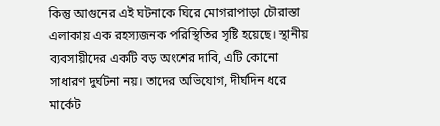কিন্তু আগুনের এই ঘটনাকে ঘিরে মোগরাপাড়া চৌরাস্তা এলাকায় এক রহস্যজনক পরিস্থিতির সৃষ্টি হয়েছে। স্থানীয় ব্যবসায়ীদের একটি বড় অংশের দাবি, এটি কোনো সাধারণ দুর্ঘটনা নয়। তাদের অভিযোগ, দীর্ঘদিন ধরে মার্কেট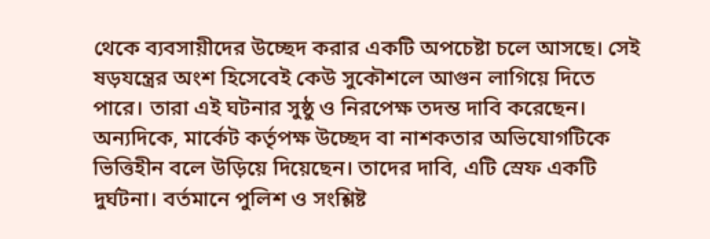থেকে ব্যবসায়ীদের উচ্ছেদ করার একটি অপচেষ্টা চলে আসছে। সেই ষড়যন্ত্রের অংশ হিসেবেই কেউ সুকৌশলে আগুন লাগিয়ে দিতে পারে। তারা এই ঘটনার সুষ্ঠু ও নিরপেক্ষ তদন্ত দাবি করেছেন।
অন্যদিকে, মার্কেট কর্তৃপক্ষ উচ্ছেদ বা নাশকতার অভিযোগটিকে ভিত্তিহীন বলে উড়িয়ে দিয়েছেন। তাদের দাবি, এটি স্রেফ একটি দুর্ঘটনা। বর্তমানে পুলিশ ও সংশ্লিষ্ট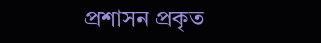প্রশাসন প্রকৃত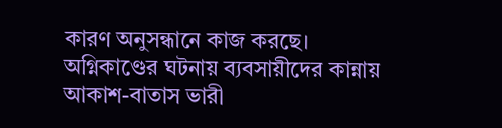কারণ অনুসন্ধানে কাজ করছে। অগ্নিকাণ্ডের ঘটনায় ব্যবসায়ীদের কান্নায় আকাশ-বাতাস ভারী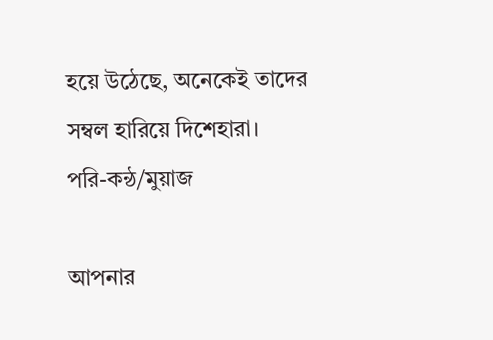হয়ে উঠেছে, অনেকেই তাদের সম্বল হারিয়ে দিশেহারা।
পরি-কন্ঠ/মুয়াজ

আপনার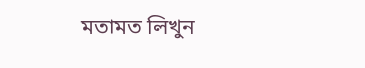মতামত লিখুন